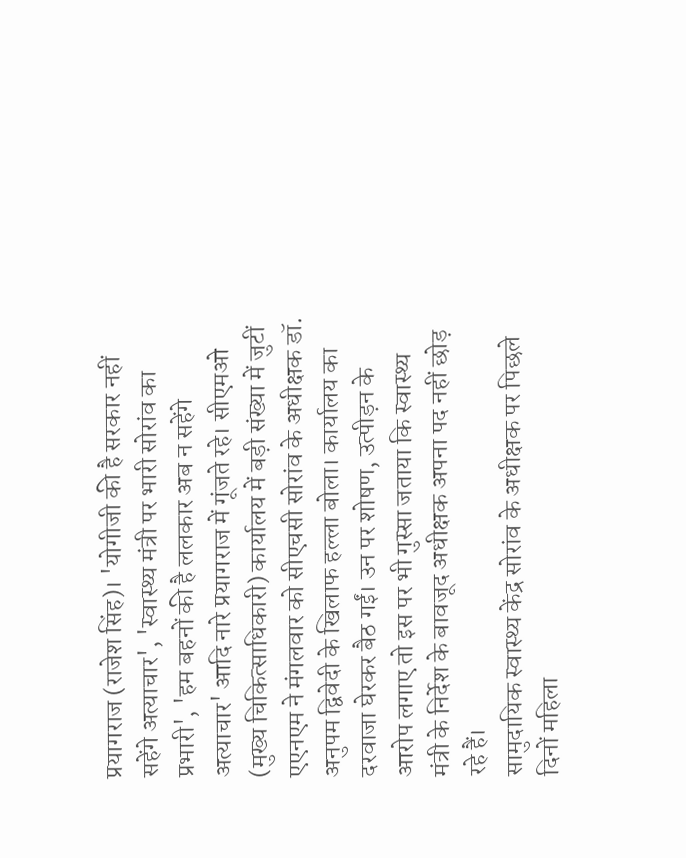प्रयागराज (राजेश सिंह)। 'योगीजी की है सरकार नहीं सहेंगे अत्याचार', 'स्वास्थ्य मंत्री पर भारी सोरांव का प्रभारी', 'हम बहनों की है ललकार अब न सहेंगे अत्याचार' आदि नारे प्रयागराज में गूंजते रहे। सीएमओ (मुख्य चिकित्साधिकारी) कार्यालय में बड़ी संख्या में जुटीं एएनएम ने मंगलवार को सीएचसी सोरांव के अधीक्षक डॉ. अनुपम द्विवेदी के खिलाफ हल्ला बोला। कार्यालय का दरवाजा घेरकर बैठ गईं। उन पर शोषण, उत्पीड़न के आरोप लगाए तो इस पर भी गुस्सा जताया कि स्वास्थ्य मंत्री के निर्देश के बावजूद अधीक्षक अपना पद नहीं छोड़ रहे हैं।
सामुदायिक स्वास्थ्य केंद्र सोरांव के अधीक्षक पर पिछले दिनों महिला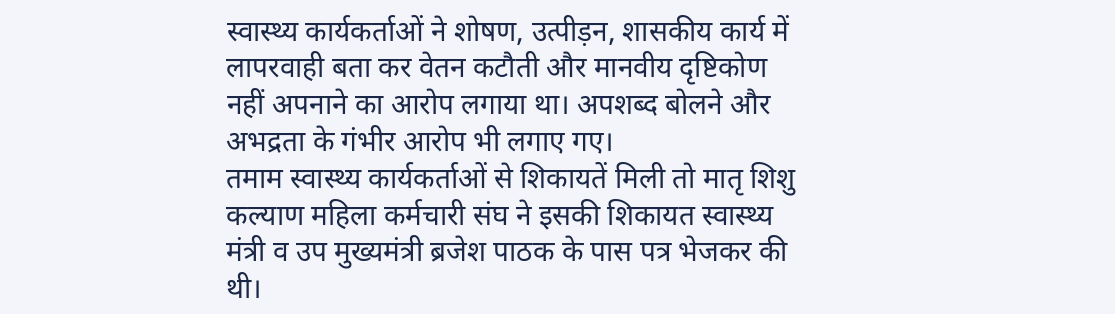स्वास्थ्य कार्यकर्ताओं ने शोषण, उत्पीड़न, शासकीय कार्य में लापरवाही बता कर वेतन कटौती और मानवीय दृष्टिकोण नहीं अपनाने का आरोप लगाया था। अपशब्द बोलने और अभद्रता के गंभीर आरोप भी लगाए गए।
तमाम स्वास्थ्य कार्यकर्ताओं से शिकायतें मिली तो मातृ शिशु कल्याण महिला कर्मचारी संघ ने इसकी शिकायत स्वास्थ्य मंत्री व उप मुख्यमंत्री ब्रजेश पाठक के पास पत्र भेजकर की थी।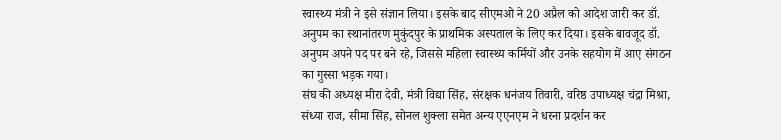स्वास्थ्य मंत्री ने इसे संज्ञान लिया। इसके बाद सीएमओ ने 20 अप्रैल को आदेश जारी कर डॉ. अनुपम का स्थानांतरण मुकुंदपुर के प्राथमिक अस्पताल के लिए कर दिया। इसके बावजूद डॉ. अनुपम अपने पद पर बने रहे, जिससे महिला स्वास्थ्य कर्मियों और उनके सहयोग में आए संगठन का गुस्सा भड़क गया।
संघ की अध्यक्ष मीरा देवी, मंत्री विद्या सिंह, संरक्षक धनंजय तिवारी, वरिष्ठ उपाध्यक्ष चंद्रा मिश्रा, संध्या राज, सीमा सिंह, सोनल शुक्ला समेत अन्य एएनएम ने धरना प्रदर्शन कर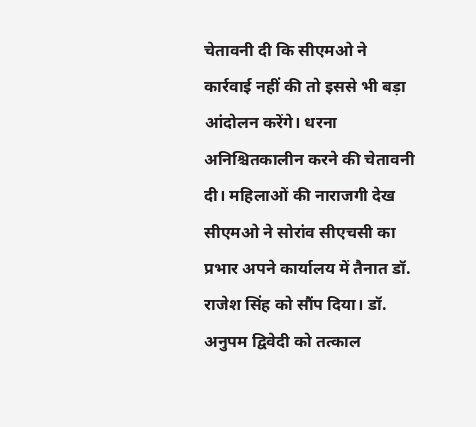चेतावनी दी कि सीएमओ ने कार्रवाई नहीं की तो इससे भी बड़ा आंदोलन करेंगे। धरना अनिश्चितकालीन करने की चेतावनी दी। महिलाओं की नाराजगी देख सीएमओ ने सोरांव सीएचसी का प्रभार अपने कार्यालय में तैनात डॉ. राजेश सिंह को सौंप दिया। डॉ. अनुपम द्विवेदी को तत्काल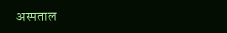अस्पताल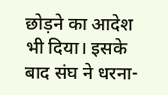छोड़ने का आदेश भी दिया। इसके बाद संघ ने धरना-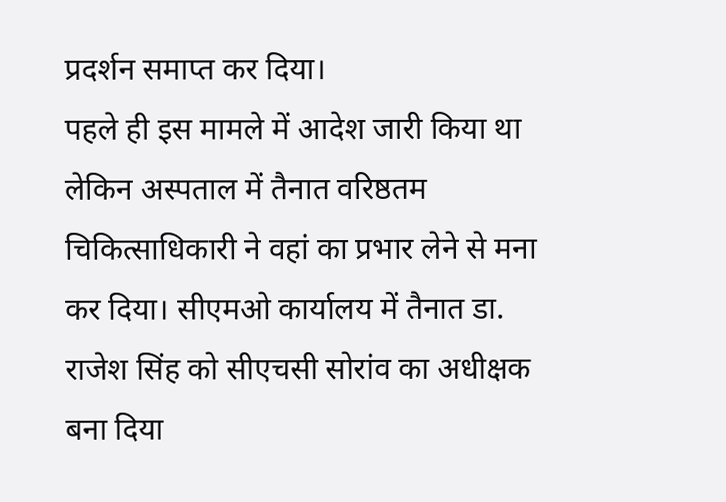प्रदर्शन समाप्त कर दिया।
पहले ही इस मामले में आदेश जारी किया था लेकिन अस्पताल में तैनात वरिष्ठतम चिकित्साधिकारी ने वहां का प्रभार लेने से मना कर दिया। सीएमओ कार्यालय में तैनात डा. राजेश सिंह को सीएचसी सोरांव का अधीक्षक बना दिया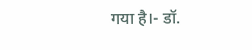गया है।- डॉ.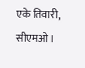एके तिवारी, सीएमओ।